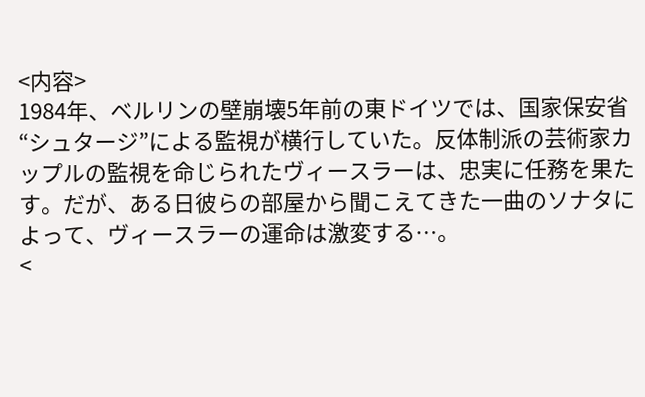<内容>
1984年、ベルリンの壁崩壊5年前の東ドイツでは、国家保安省“シュタージ”による監視が横行していた。反体制派の芸術家カップルの監視を命じられたヴィースラーは、忠実に任務を果たす。だが、ある日彼らの部屋から聞こえてきた一曲のソナタによって、ヴィースラーの運命は激変する…。
<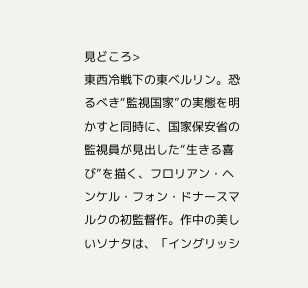見どころ>
東西冷戦下の東ベルリン。恐るべき“監視国家”の実態を明かすと同時に、国家保安省の監視員が見出した“生きる喜び”を描く、フロリアン・ヘンケル・フォン・ドナースマルクの初監督作。作中の美しいソナタは、「イングリッシ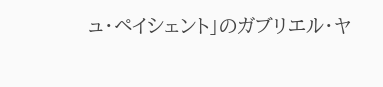ュ・ペイシェント」のガブリエル・ヤ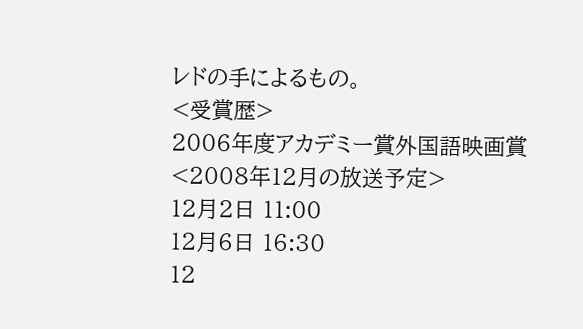レドの手によるもの。
<受賞歴>
2006年度アカデミー賞外国語映画賞
<2008年12月の放送予定>
12月2日 11:00
12月6日 16:30
12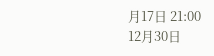月17日 21:00
12月30日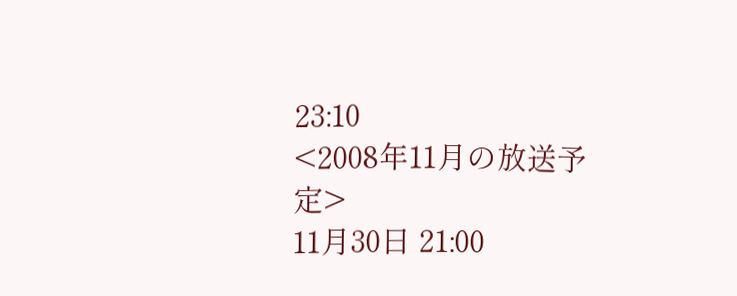23:10
<2008年11月の放送予定>
11月30日 21:00